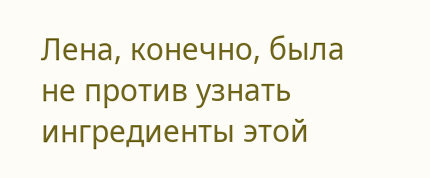Лена, конечно, была не против узнать ингредиенты этой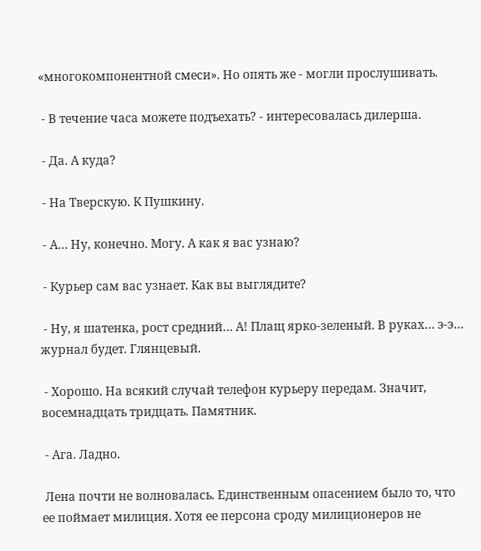«многокомпонентной смеси». Но опять же - могли прослушивать.

 - В течение часа можете подъехать? - интересовалась дилерша.

 - Да. А куда?

 - На Тверскую. К Пушкину.

 - А… Ну, конечно. Могу. А как я вас узнаю?

 - Курьер сам вас узнает. Как вы выглядите?

 - Ну, я шатенка, рост средний… А! Плащ ярко-зеленый. В руках… э-э… журнал будет. Глянцевый.

 - Хорошо. На всякий случай телефон курьеру передам. Значит, восемнадцать тридцать. Памятник.

 - Ага. Ладно.

 Лена почти не волновалась. Единственным опасением было то, что ее поймает милиция. Хотя ее персона сроду милиционеров не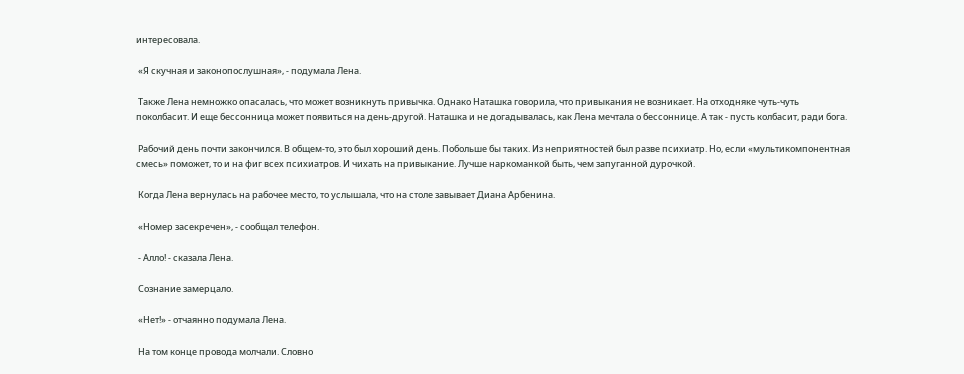интересовала.

 «Я скучная и законопослушная», - подумала Лена.

 Также Лена немножко опасалась, что может возникнуть привычка. Однако Наташка говорила, что привыкания не возникает. На отходняке чуть-чуть поколбасит. И еще бессонница может появиться на день-другой. Наташка и не догадывалась, как Лена мечтала о бессоннице. А так - пусть колбасит, ради бога.

 Рабочий день почти закончился. В общем-то, это был хороший день. Побольше бы таких. Из неприятностей был разве психиатр. Но, если «мультикомпонентная смесь» поможет, то и на фиг всех психиатров. И чихать на привыкание. Лучше наркоманкой быть, чем запуганной дурочкой.

 Когда Лена вернулась на рабочее место, то услышала, что на столе завывает Диана Арбенина.

 «Номер засекречен», - сообщал телефон.

 - Алло! - сказала Лена.

 Сознание замерцало.

 «Нет!» - отчаянно подумала Лена.

 На том конце провода молчали. Словно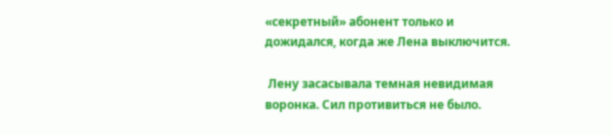«секретный» абонент только и дожидался, когда же Лена выключится.

 Лену засасывала темная невидимая воронка. Сил противиться не было.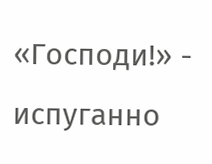«Господи!» - испуганно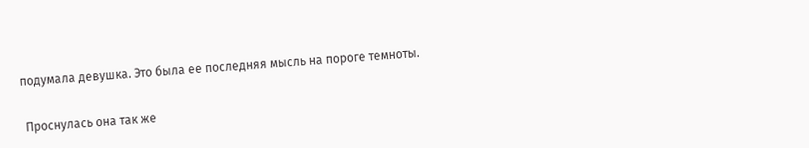подумала девушка. Это была ее последняя мысль на пороге темноты.

 Проснулась она так же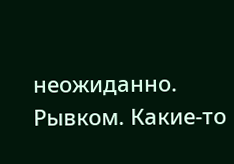неожиданно. Рывком. Какие-то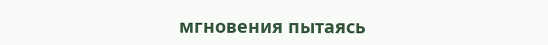мгновения пытаясь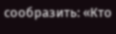сообразить: «Кто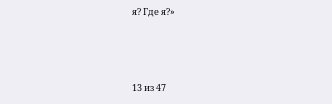я? Где я?»



13 из 47